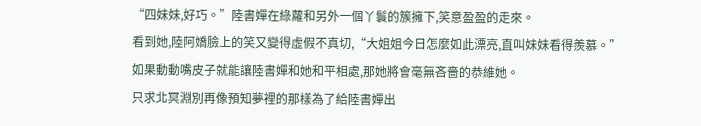“四妹妹,好巧。”陸書嬋在綠蘿和另外一個丫鬟的簇擁下,笑意盈盈的走來。
看到她,陸阿嬌臉上的笑又變得虛假不真切,“大姐姐今日怎麼如此漂亮,直叫妹妹看得羨慕。”
如果動動嘴皮子就能讓陸書嬋和她和平相處,那她將會毫無吝嗇的恭維她。
只求北冥淵別再像預知夢裡的那樣為了給陸書嬋出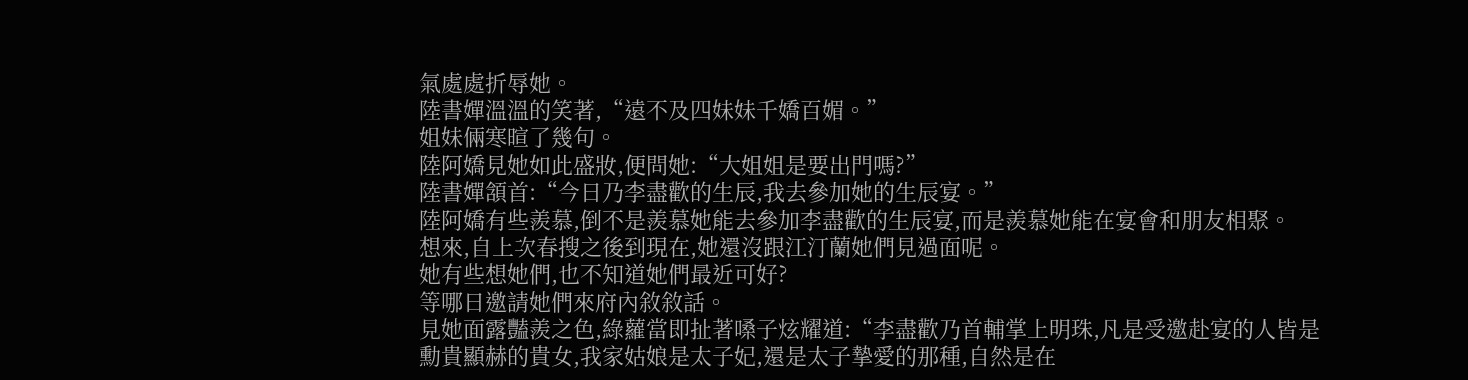氣處處折辱她。
陸書嬋溫溫的笑著,“遠不及四妹妹千嬌百媚。”
姐妹倆寒暄了幾句。
陸阿嬌見她如此盛妝,便問她:“大姐姐是要出門嗎?”
陸書嬋頷首:“今日乃李盡歡的生辰,我去參加她的生辰宴。”
陸阿嬌有些羨慕,倒不是羨慕她能去參加李盡歡的生辰宴,而是羨慕她能在宴會和朋友相聚。
想來,自上次春搜之後到現在,她還沒跟江汀蘭她們見過面呢。
她有些想她們,也不知道她們最近可好?
等哪日邀請她們來府內敘敘話。
見她面露豔羨之色,綠蘿當即扯著嗓子炫耀道:“李盡歡乃首輔掌上明珠,凡是受邀赴宴的人皆是勳貴顯赫的貴女,我家姑娘是太子妃,還是太子摯愛的那種,自然是在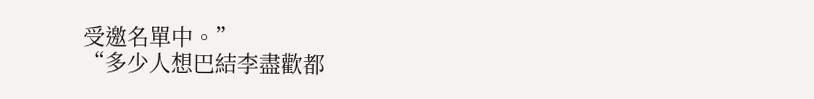受邀名單中。”
“多少人想巴結李盡歡都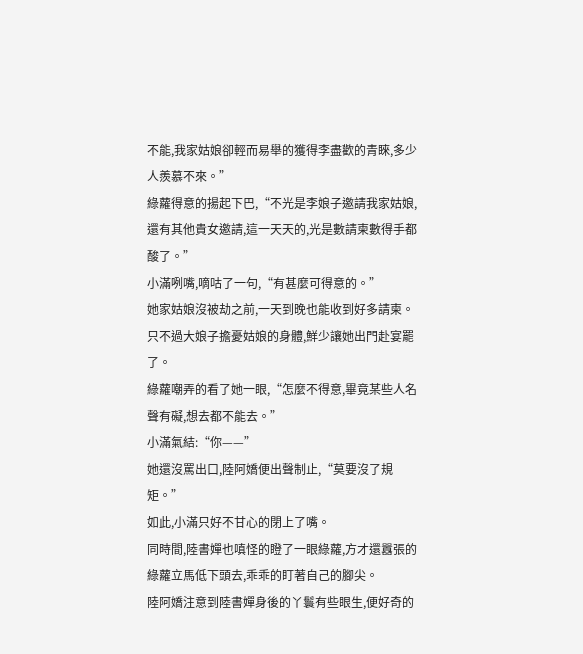不能,我家姑娘卻輕而易舉的獲得李盡歡的青睞,多少人羨慕不來。”
綠蘿得意的揚起下巴,“不光是李娘子邀請我家姑娘,還有其他貴女邀請,這一天天的,光是數請柬數得手都酸了。”
小滿咧嘴,嘀咕了一句,“有甚麼可得意的。”
她家姑娘沒被劫之前,一天到晚也能收到好多請柬。
只不過大娘子擔憂姑娘的身體,鮮少讓她出門赴宴罷了。
綠蘿嘲弄的看了她一眼,“怎麼不得意,畢竟某些人名聲有礙,想去都不能去。”
小滿氣結:“你——”
她還沒罵出口,陸阿嬌便出聲制止,“莫要沒了規矩。”
如此,小滿只好不甘心的閉上了嘴。
同時間,陸書嬋也嗔怪的瞪了一眼綠蘿,方才還囂張的綠蘿立馬低下頭去,乖乖的盯著自己的腳尖。
陸阿嬌注意到陸書嬋身後的丫鬟有些眼生,便好奇的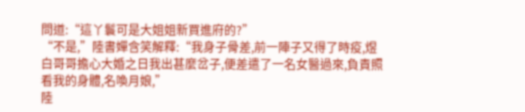問道:“這丫鬟可是大姐姐新買進府的?”
“不是,”陸書嬋含笑解釋:“我身子骨差,前一陣子又得了時疫,煜白哥哥擔心大婚之日我出甚麼岔子,便差遣了一名女醫過來,負責照看我的身體,名喚月娘,”
陸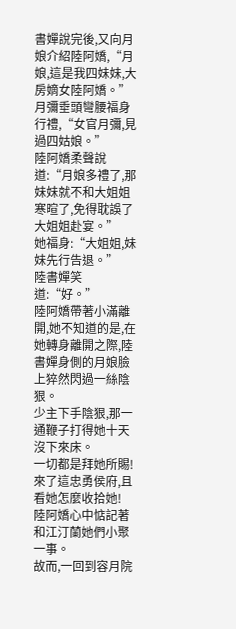書嬋說完後,又向月娘介紹陸阿嬌,“月娘,這是我四妹妹,大房嫡女陸阿嬌。”
月彌垂頭彎腰福身行禮,“女官月彌,見過四姑娘。”
陸阿嬌柔聲說道:“月娘多禮了,那妹妹就不和大姐姐寒暄了,免得耽誤了大姐姐赴宴。”
她福身:“大姐姐,妹妹先行告退。”
陸書嬋笑道:“好。”
陸阿嬌帶著小滿離開,她不知道的是,在她轉身離開之際,陸書嬋身側的月娘臉上猝然閃過一絲陰狠。
少主下手陰狠,那一通鞭子打得她十天沒下來床。
一切都是拜她所賜!
來了這忠勇侯府,且看她怎麼收拾她!
陸阿嬌心中惦記著和江汀蘭她們小聚一事。
故而,一回到容月院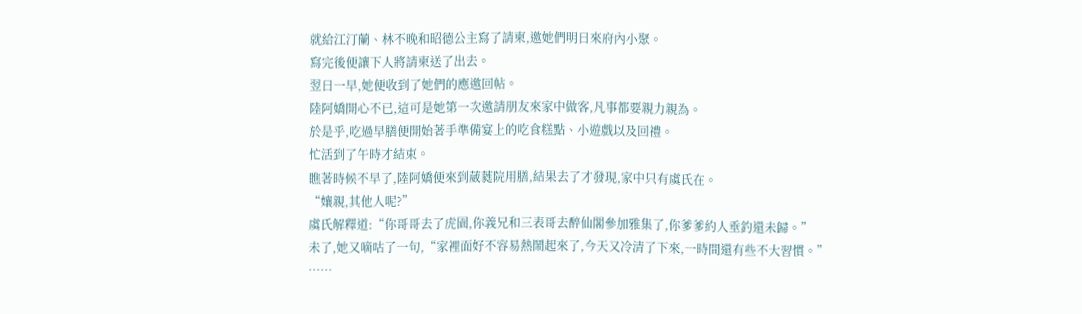就給江汀蘭、林不晚和昭德公主寫了請柬,邀她們明日來府內小聚。
寫完後便讓下人將請柬送了出去。
翌日一早,她便收到了她們的應邀回帖。
陸阿嬌開心不已,這可是她第一次邀請朋友來家中做客,凡事都要親力親為。
於是乎,吃過早膳便開始著手準備宴上的吃食糕點、小遊戲以及回禮。
忙活到了午時才結束。
瞧著時候不早了,陸阿嬌便來到葳蕤院用膳,結果去了才發現,家中只有虞氏在。
“孃親,其他人呢?”
虞氏解釋道:“你哥哥去了虎園,你義兄和三表哥去醉仙閣參加雅集了,你爹爹約人垂釣還未歸。”
未了,她又嘀咕了一句,“家裡面好不容易熱鬧起來了,今天又冷清了下來,一時間還有些不大習慣。”
……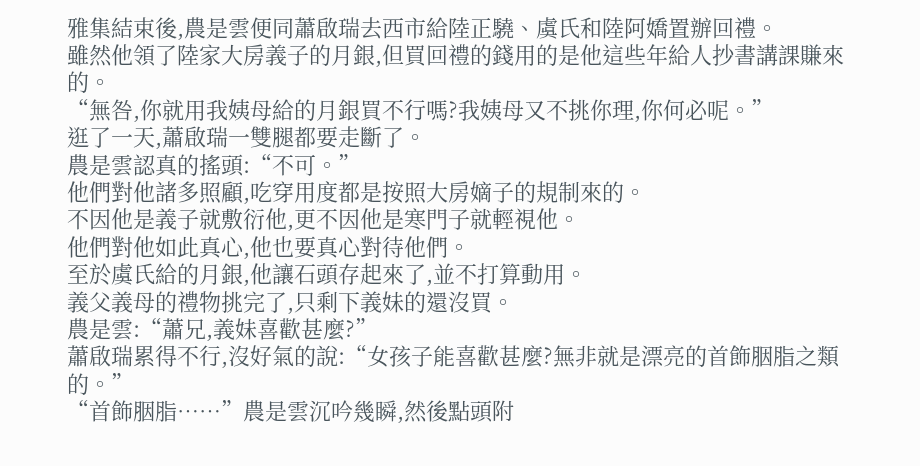雅集結束後,農是雲便同蕭啟瑞去西市給陸正驍、虞氏和陸阿嬌置辦回禮。
雖然他領了陸家大房義子的月銀,但買回禮的錢用的是他這些年給人抄書講課賺來的。
“無咎,你就用我姨母給的月銀買不行嗎?我姨母又不挑你理,你何必呢。”
逛了一天,蕭啟瑞一雙腿都要走斷了。
農是雲認真的搖頭:“不可。”
他們對他諸多照顧,吃穿用度都是按照大房嫡子的規制來的。
不因他是義子就敷衍他,更不因他是寒門子就輕視他。
他們對他如此真心,他也要真心對待他們。
至於虞氏給的月銀,他讓石頭存起來了,並不打算動用。
義父義母的禮物挑完了,只剩下義妹的還沒買。
農是雲:“蕭兄,義妹喜歡甚麼?”
蕭啟瑞累得不行,沒好氣的說:“女孩子能喜歡甚麼?無非就是漂亮的首飾胭脂之類的。”
“首飾胭脂……”農是雲沉吟幾瞬,然後點頭附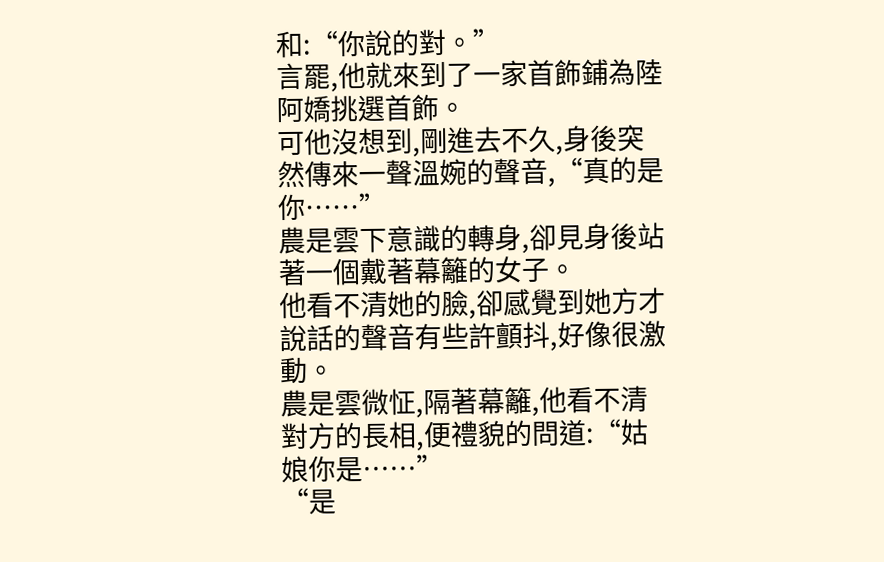和:“你說的對。”
言罷,他就來到了一家首飾鋪為陸阿嬌挑選首飾。
可他沒想到,剛進去不久,身後突然傳來一聲溫婉的聲音,“真的是你……”
農是雲下意識的轉身,卻見身後站著一個戴著幕籬的女子。
他看不清她的臉,卻感覺到她方才說話的聲音有些許顫抖,好像很激動。
農是雲微怔,隔著幕籬,他看不清對方的長相,便禮貌的問道:“姑娘你是……”
“是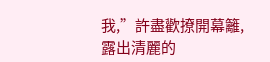我,”許盡歡撩開幕籬,露出清麗的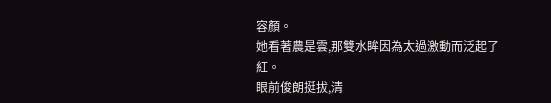容顏。
她看著農是雲,那雙水眸因為太過激動而泛起了紅。
眼前俊朗挺拔,清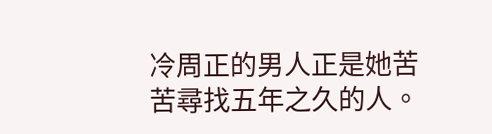冷周正的男人正是她苦苦尋找五年之久的人。